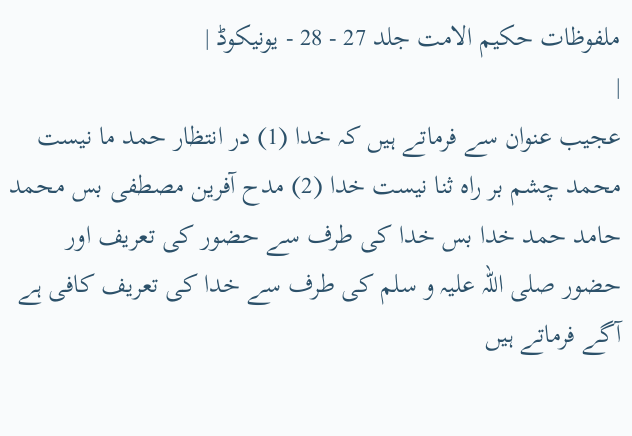ملفوظات حکیم الامت جلد 27 - 28 - یونیکوڈ |
|
عجیب عنوان سے فرماتے ہیں کہ خدا (1) در انتظار حمد ما نیست محمد چشم بر راہ ثنا نیست خدا (2) مدح آفرین مصطفی بس محمد حامد حمد خدا بس خدا کی طرف سے حضور کی تعریف اور حضور صلی اللہ علیہ و سلم کی طرف سے خدا کی تعریف کافی ہے آگے فرماتے ہیں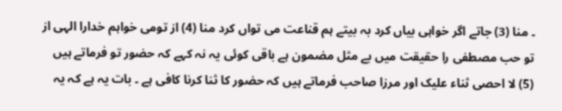۔ منا (3) جاتے اگر خواہی بیاں کرد بہ بیتے ہم قناعت می تواں کرد منا (4) از تومی خواہم خدارا الہی از تو حب مصطفی را حقیقت میں بے مثل مضمون ہے باقی کوئی یہ نہ کہے کہ حضور تو فرماتے ہیں (5) لا احصی ثناء علیک اور مرزا صاحب فرماتے ہیں کہ حضور کا ثنا کرنا کافی ہے ۔ بات یہ ہے کہ یہ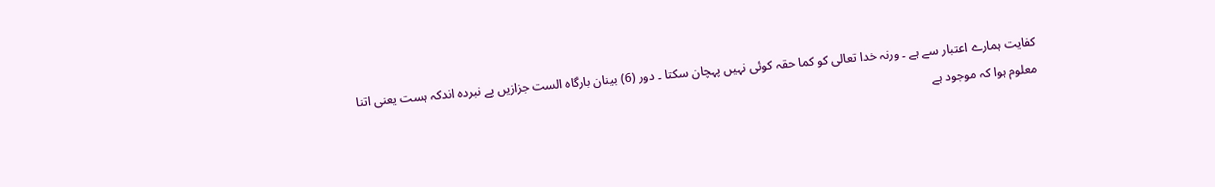کفایت ہمارے اعتبار سے ہے ۔ ورنہ خدا تعالی کو کما حقہ کوئی نہیں پہچان سکتا ۔ دور (6) بینان بارگاہ الست جزازیں پے نبردہ اندکہ ہست یعنی اتنا معلوم ہوا کہ موجود ہے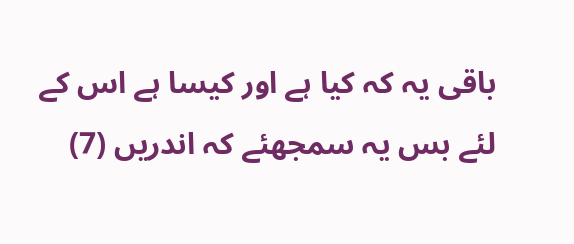باقی یہ کہ کیا ہے اور کیسا ہے اس کے لئے بس یہ سمجھئے کہ اندریں (7)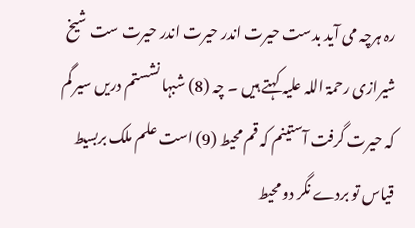رہ ہرچہ می آید بدست حیرت اندر حیرت اندر حیرت ست شیخ شیرازی رحمۃ اللہ علیہ کہتے ہیں ۔ چہ (8) شبہا نشستم دریں سیر گم کہ حیرت گرفت آستینم کہ قم محیط (9) است علم ملک بربسیط قیاس تو بردے نگر دو محیط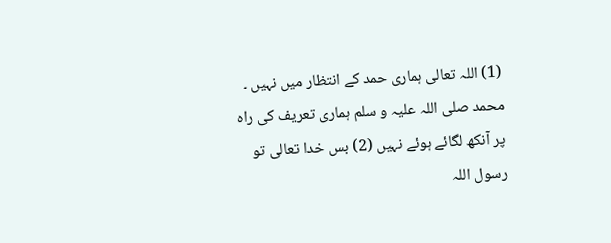(1) اللہ تعالی ہماری حمد کے انتظار میں نہیں ۔ محمد صلی اللہ علیہ و سلم ہماری تعریف کی راہ پر آنکھ لگائے ہوئے نہیں (2) بس خدا تعالی تو رسول اللہ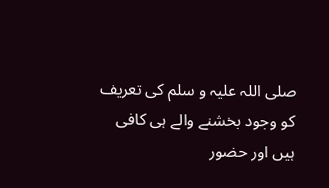صلی اللہ علیہ و سلم کی تعریف کو وجود بخشنے والے ہی کافی ہیں اور حضور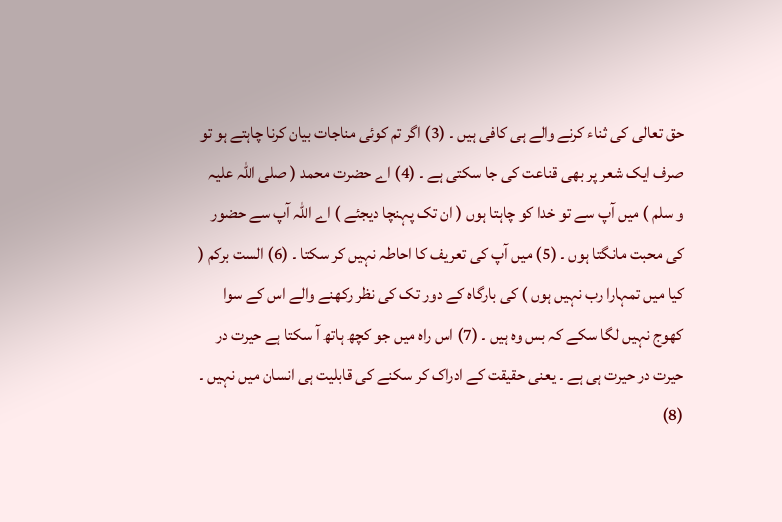حق تعالی کی ثناء کرنے والے ہی کافی ہیں ۔ (3) اگر تم کوئی مناجات بیان کرنا چاہتے ہو تو صرف ایک شعر پر بھی قناعت کی جا سکتی ہے ۔ (4) اے حضرت محمد ( صلی اللہ علیہ و سلم ) میں آپ سے تو خدا کو چاہتا ہوں ( ان تک پہنچا دیجئے ) اے اللہ آپ سے حضور کی محبت مانگتا ہوں ۔ (5) میں آپ کی تعریف کا احاطہ نہیں کر سکتا ۔ (6) الست برکم ( کیا میں تمہارا رب نہیں ہوں ) کی بارگاہ کے دور تک کی نظر رکھنے والے اس کے سوا کھوج نہیں لگا سکے کہ بس وہ ہیں ۔ (7) اس راہ میں جو کچھ ہاتھ آ سکتا ہے حیرت در حیرت در حیرت ہی ہے ۔ یعنی حقیقت کے ادراک کر سکنے کی قابلیت ہی انسان میں نہیں ۔ (8)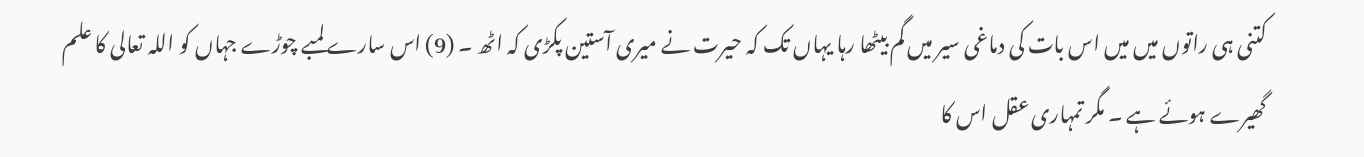کتنی ہی راتوں میں میں اس بات کی دماغی سیر میں گم بیٹھا رہا یہاں تک کہ حیرت نے میری آستین پکڑی کہ اٹھ ۔ (9) اس سارے لمبے چوڑے جہاں کو اللہ تعالی کا علم گھیرے ہوئے ہے ۔ مگر تمہاری عقل اس کا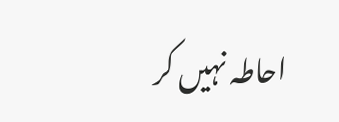احاطہ نہیں کر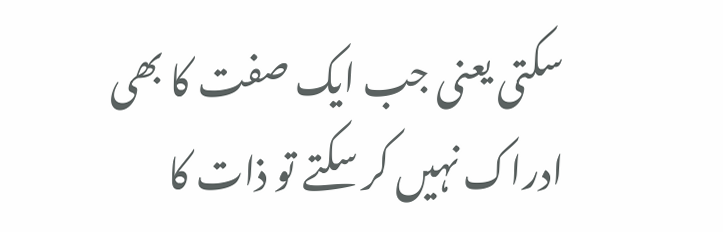سکتی یعنی جب ایک صفت کا بھی ادراک نہیں کر سکتے تو ذات کا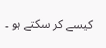کیسے کر سکتے ہو ۔